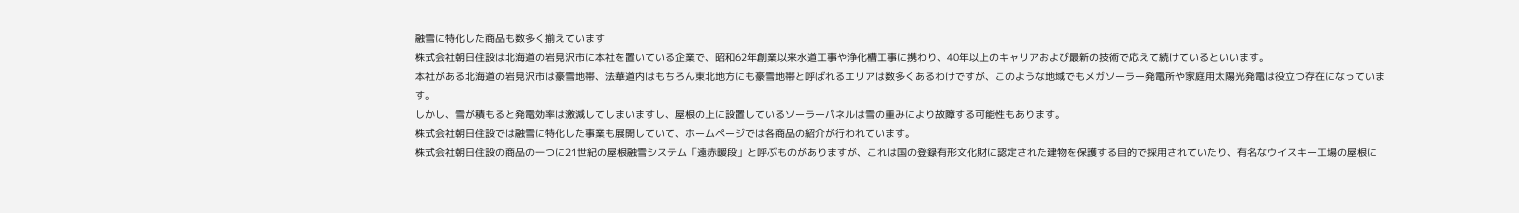融雪に特化した商品も数多く揃えています
株式会社朝日住設は北海道の岩見沢市に本社を置いている企業で、昭和62年創業以来水道工事や浄化槽工事に携わり、40年以上のキャリアおよび最新の技術で応えて続けているといいます。
本社がある北海道の岩見沢市は豪雪地帯、法華道内はもちろん東北地方にも豪雪地帯と呼ばれるエリアは数多くあるわけですが、このような地域でもメガソーラー発電所や家庭用太陽光発電は役立つ存在になっています。
しかし、雪が積もると発電効率は激減してしまいますし、屋根の上に設置しているソーラーパネルは雪の重みにより故障する可能性もあります。
株式会社朝日住設では融雪に特化した事業も展開していて、ホームページでは各商品の紹介が行われています。
株式会社朝日住設の商品の一つに21世紀の屋根融雪システム「遠赤暖段」と呼ぶものがありますが、これは国の登録有形文化財に認定された建物を保護する目的で採用されていたり、有名なウイスキー工場の屋根に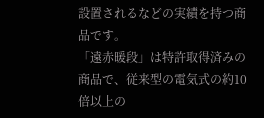設置されるなどの実績を持つ商品です。
「遠赤暖段」は特許取得済みの商品で、従来型の電気式の約10倍以上の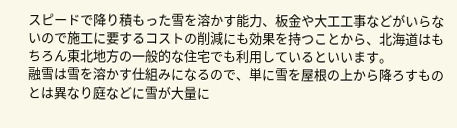スピードで降り積もった雪を溶かす能力、板金や大工工事などがいらないので施工に要するコストの削減にも効果を持つことから、北海道はもちろん東北地方の一般的な住宅でも利用しているといいます。
融雪は雪を溶かす仕組みになるので、単に雪を屋根の上から降ろすものとは異なり庭などに雪が大量に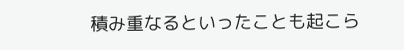積み重なるといったことも起こら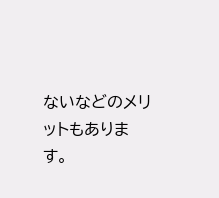ないなどのメリットもあります。